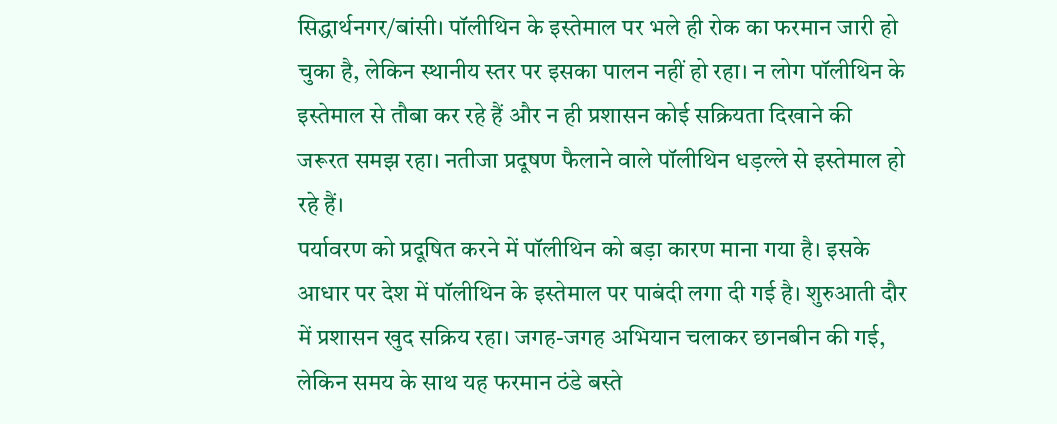सिद्धार्थनगर/बांसी। पॉलीथिन के इस्तेमाल पर भले ही रोक का फरमान जारी हो चुका है, लेकिन स्थानीय स्तर पर इसका पालन नहीं हो रहा। न लोग पॉलीथिन के इस्तेमाल से तौबा कर रहे हैं और न ही प्रशासन कोई सक्रियता दिखाने की जरूरत समझ रहा। नतीजा प्रदूषण फैलाने वाले पॉलीथिन धड़ल्ले से इस्तेमाल हो रहे हैं।
पर्यावरण को प्रदूषित करने में पॉलीथिन को बड़ा कारण माना गया है। इसके आधार पर देश में पॉलीथिन के इस्तेमाल पर पाबंदी लगा दी गई है। शुरुआती दौर में प्रशासन खुद सक्रिय रहा। जगह-जगह अभियान चलाकर छानबीन की गई, लेकिन समय के साथ यह फरमान ठंडे बस्ते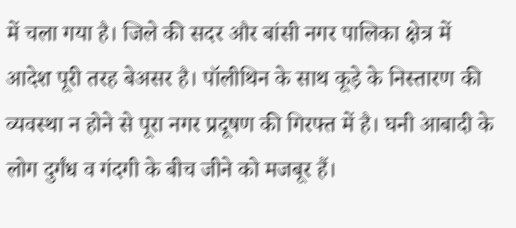में चला गया है। जिले की सदर और बांसी नगर पालिका क्षेत्र में आदेश पूरी तरह बेअसर है। पॉलीथिन के साथ कूड़े के निस्तारण की व्यवस्था न होने से पूरा नगर प्रदूषण की गिरफ्त में है। घनी आबादी के लोग दुर्गंध व गंदगी के बीच जीने को मजबूर हैं।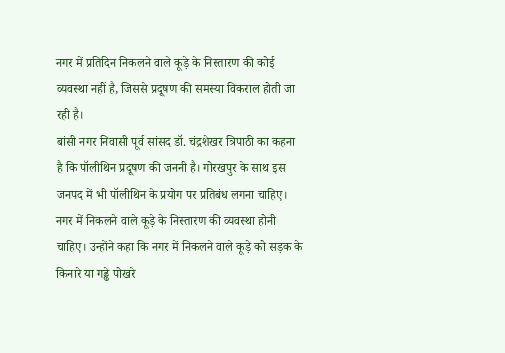नगर में प्रतिदिन निकलने वाले कूड़े के निस्तारण की कोई व्यवस्था नहीं है, जिससे प्रदूषण की समस्या विकराल होती जा रही है।
बांसी नगर निवासी पूर्व सांसद डॉ. चंद्रशेखर त्रिपाठी का कहना है कि पॉलीथिन प्रदूषण की जननी है। गोरखपुर के साथ इस जनपद में भी पॉलीथिन के प्रयोग पर प्रतिबंध लगना चाहिए। नगर में निकलने वाले कूड़े के निस्तारण की व्यवस्था होनी चाहिए। उन्होंने कहा कि नगर में निकलने वाले कूड़े को सड़क के किनारे या गड्ढे पोखरे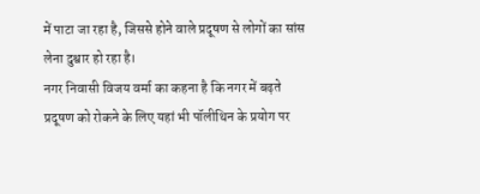में पाटा जा रहा है, जिससे होने वाले प्रदूषण से लोगों का सांस लेना दुश्वार हो रहा है।
नगर निवासी विजय वर्मा का कहना है कि नगर में बढ़ते प्रदूषण को रोकने के लिए यहां भी पॉलीथिन के प्रयोग पर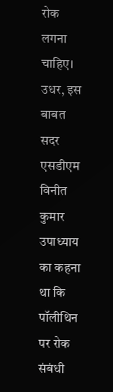रोक लगना चाहिए। उधर, इस बाबत सदर एसडीएम विनीत कुमार उपाध्याय का कहना था कि पॉलीथिन पर रोक संबंधी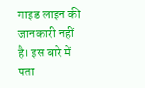गाइड लाइन की जानकारी नहीं है। इस बारे में पता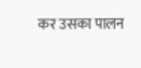कर उसका पालन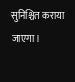सुनिश्चित कराया जाएगा।